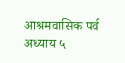आश्रमवासिक पर्व  अध्याय ५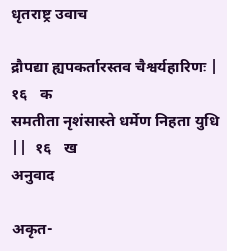धृतराष्ट्र उवाच

द्रौपद्या ह्यपकर्तारस्तव चैश्वर्यहारिणः |  १६   क
समतीता नृशंसास्ते धर्मेण निहता युधि ||  १६   ख
अनुवाद

अकृत-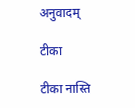अनुवादम्

टीका

टीका नास्ति